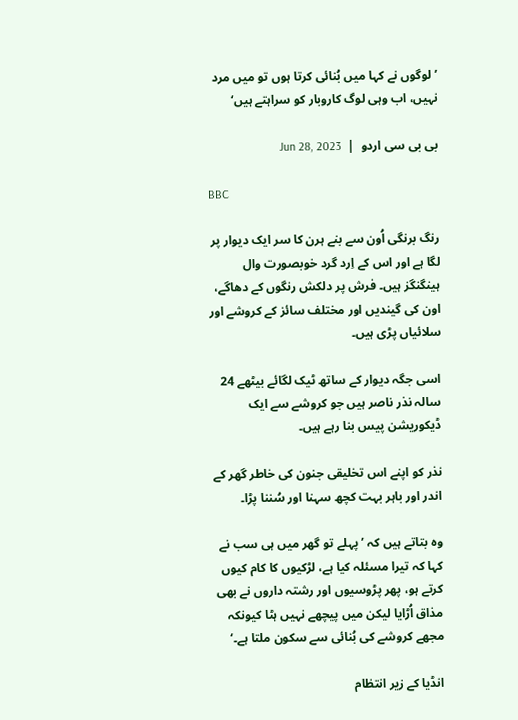’لوگوں نے کہا میں بُنائی کرتا ہوں تو میں مرد نہیں، اب وہی لوگ کاروبار کو سراہتے ہیں‘

بی بی سی اردو  |  Jun 28, 2023

BBC

رنگ برنگی اُون سے بنے ہرن کا سر ایک دیوار پر لگا ہے اور اس کے اِرد گرد خوبصورت وال ہینگنگز ہیں۔ فرش پر دلکش رنگوں کے دھاگے، اون کی گیندیں اور مختلف سائز کے کروشے اور سلائیاں پڑی ہیں۔

اسی جگہ دیوار کے ساتھ ٹیک لگائے بیٹھے 24 سالہ نذر ناصر ہیں جو کروشے سے ایک ڈیکوریشن پیس بنا رہے ہیں۔

نذر کو اپنے اس تخلیقی جنون کی خاطر گھر کے اندر اور باہر بہت کچھ سہنا اور سُننا پڑا۔

وہ بتاتے ہیں کہ ’پہلے تو گھر میں ہی سب نے کہا کہ تیرا مسئلہ کیا ہے، لڑکیوں کا کام کیوں کرتے ہو، پھر پڑوسیوں اور رشتہ داروں نے بھی مذاق اُڑایا لیکن میں پیچھے نہیں ہٹا کیونکہ مجھے کروشے کی بُنائی سے سکون ملتا ہے۔‘

انڈیا کے زیر انتظام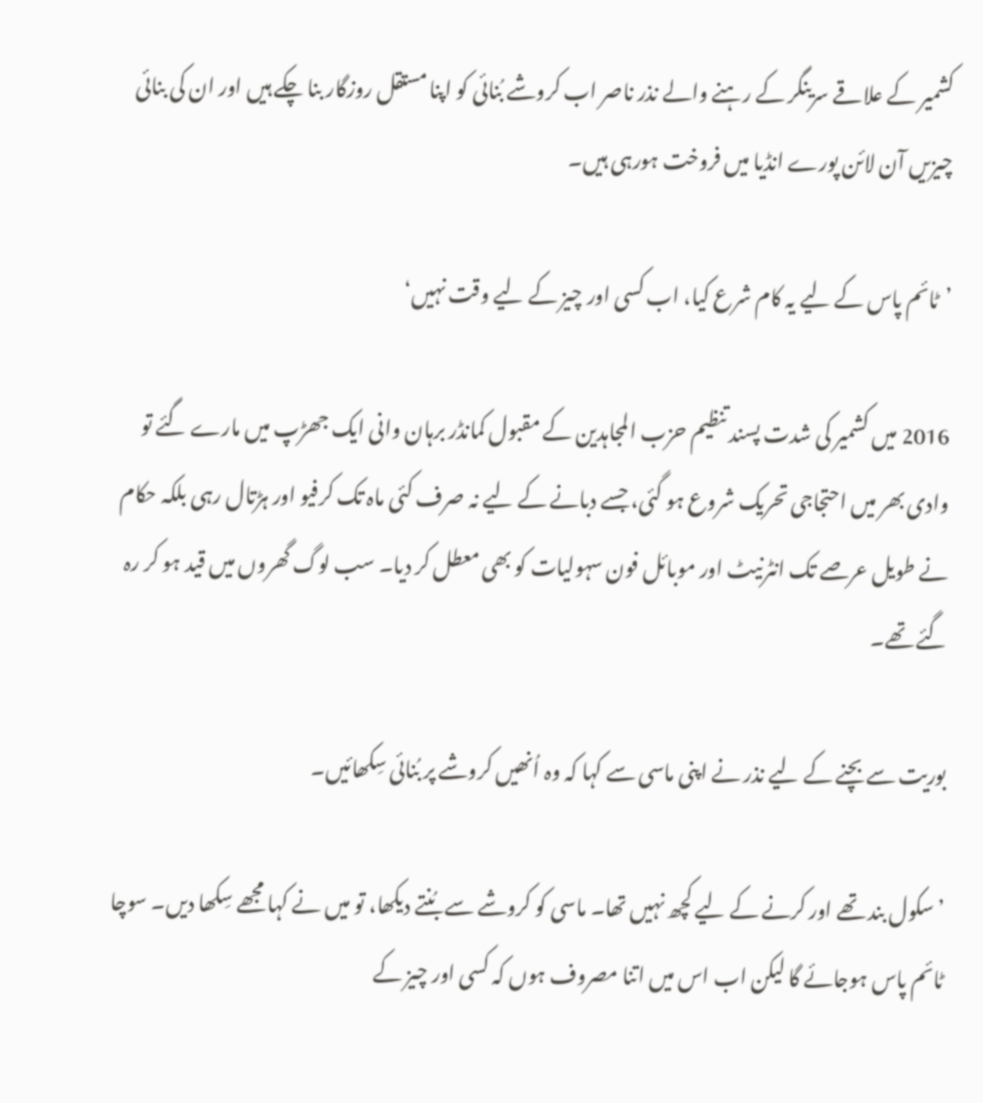کشمیر کے علاقے سرینگر کے رہنے والے نذر ناصر اب کروشے بُنائی کو اپنا مستقل روزگار بنا چکے ہیں اور ان کی بنائی چیزیں آن لائن پورے انڈیا میں فروخت ہورہی ہیں۔

’ٹائم پاس کے لیے یہ کام شرع کیا، اب کسی اور چیز کے لیے وقت نہیں‘

2016 میں کشمیر کی شدت پسند تنظیم حزب المجاہدین کے مقبول کمانڈر برہان وانی ایک جھڑپ میں مارے گئے تو وادی بھر میں احتجاجی تحریک شروع ہو گئی، جسے دبانے کے لیے نہ صرف کئی ماہ تک کرفیو اور ہڑتال رہی بلکہ حکام نے طویل عرصے تک انٹرنیٹ اور موبائل فون سہولیات کو بھی معطل کر دیا۔ سب لوگ گھروں میں قید ہو کر رہ گئے تھے۔

بوریت سے بچنے کے لیے نذر نے اپنی ماسی سے کہا کہ وہ اُنھیں کروشے پر بُنائی سِکھائیں۔

’سکول بند تھے اور کرنے کے لیے کچھ نہیں تھا۔ ماسی کو کروشے سے بُنتے دیکھا، تو میں نے کہا مجھے سِکھا دیں۔ سوچا ٹائم پاس ہوجائے گا لیکن اب اس میں اتنا مصروف ہوں کہ کسی اور چیز کے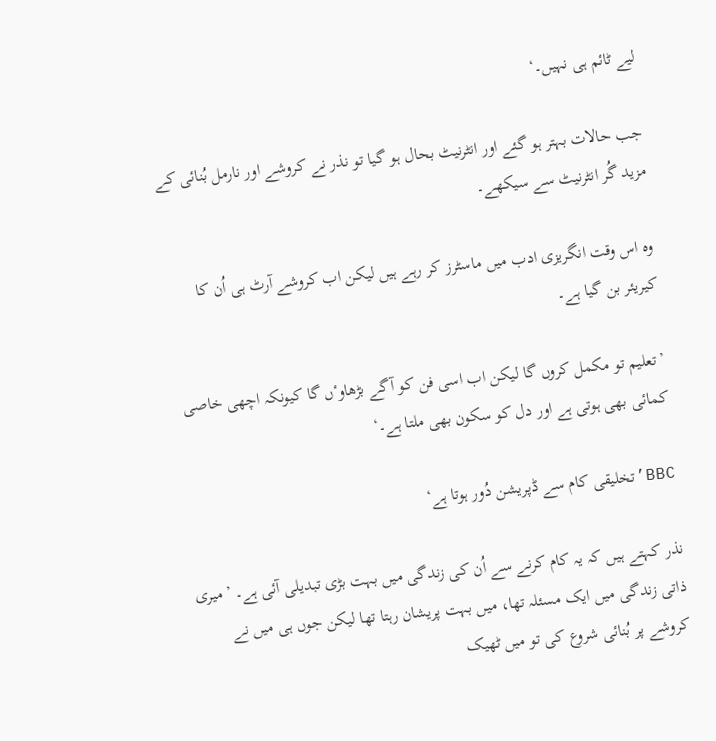لیے ٹائم ہی نہیں۔‘

جب حالات بہتر ہو گئے اور انٹرنیٹ بحال ہو گیا تو نذر نے کروشے اور نارمل بُنائی کے مزید گُر انٹرنیٹ سے سیکھے۔

وہ اس وقت انگریزی ادب میں ماسٹرز کر رہے ہیں لیکن اب کروشے آرٹ ہی اُن کا کیریئر بن گیا ہے۔

’تعلیم تو مکمل کروں گا لیکن اب اسی فن کو آگے بڑھاوٴں گا کیونکہ اچھی خاصی کمائی بھی ہوتی ہے اور دل کو سکون بھی ملتا ہے۔‘

BBC’تخلیقی کام سے ڈپریشن دُور ہوتا ہے‘

نذر کہتے ہیں کہ یہ کام کرنے سے اُن کی زندگی میں بہت بڑی تبدیلی آئی ہے۔ ’میری ذاتی زندگی میں ایک مسئلہ تھا، میں بہت پریشان رہتا تھا لیکن جوں ہی میں نے کروشے پر بُنائی شروع کی تو میں ٹھیک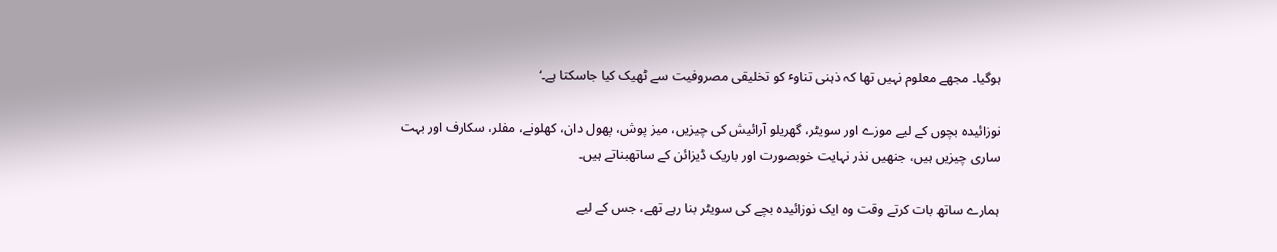ہوگیا۔ مجھے معلوم نہیں تھا کہ ذہنی تناوٴ کو تخلیقی مصروفیت سے ٹھیک کیا جاسکتا ہے۔‘

نوزائیدہ بچوں کے لیے موزے اور سویٹر، گھریلو آرائیش کی چیزیں، میز پوش، پھول دان، کھلونے، مفلر، سکارف اور بہت ساری چیزیں ہیں، جنھیں نذر نہایت خوبصورت اور باریک ڈیزائن کے ساتھبناتے ہیں۔

ہمارے ساتھ بات کرتے وقت وہ ایک نوزائیدہ بچے کی سویٹر بنا رہے تھے، جس کے لیے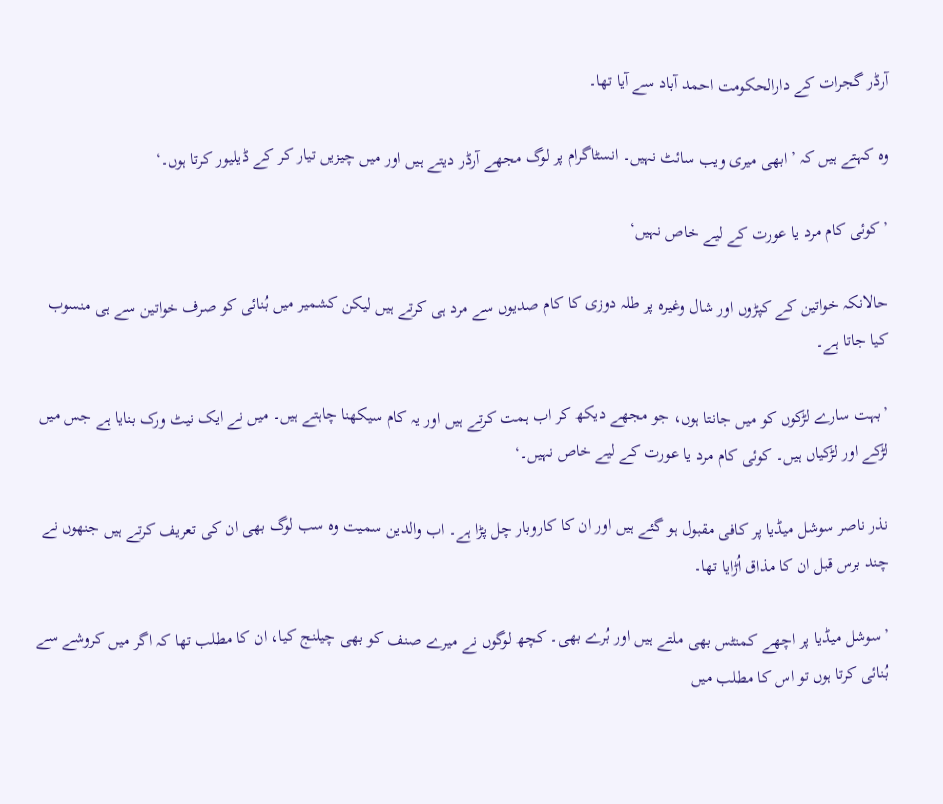آرڈر گجرات کے دارالحکومت احمد آباد سے آیا تھا۔

وہ کہتے ہیں کہ ’ابھی میری ویب سائٹ نہیں۔ انسٹاگرام پر لوگ مجھے آرڈر دیتے ہیں اور میں چیزیں تیار کر کے ڈیلیور کرتا ہوں۔‘

’کوئی کام مرد یا عورت کے لیے خاص نہیں‘

حالانکہ خواتین کے کپڑوں اور شال وغیرہ پر طلہ دوزی کا کام صدیوں سے مرد ہی کرتے ہیں لیکن کشمیر میں بُنائی کو صرف خواتین سے ہی منسوب کیا جاتا ہے۔

’بہت سارے لڑکوں کو میں جانتا ہوں، جو مجھے دیکھ کر اب ہمت کرتے ہیں اور یہ کام سیکھنا چاہتے ہیں۔ میں نے ایک نیٹ ورک بنایا ہے جس میں لڑکے اور لڑکیاں ہیں۔ کوئی کام مرد یا عورت کے لیے خاص نہیں۔‘

نذر ناصر سوشل میڈیا پر کافی مقبول ہو گئے ہیں اور ان کا کاروبار چل پڑا ہے۔ اب والدین سمیت وہ سب لوگ بھی ان کی تعریف کرتے ہیں جنھوں نے چند برس قبل ان کا مذاق اُڑایا تھا۔

’سوشل میڈیا پر اچھے کمنٹس بھی ملتے ہیں اور بُرے بھی۔ کچھ لوگوں نے میرے صنف کو بھی چیلنج کیا، ان کا مطلب تھا کہ اگر میں کروشے سے بُنائی کرتا ہوں تو اس کا مطلب میں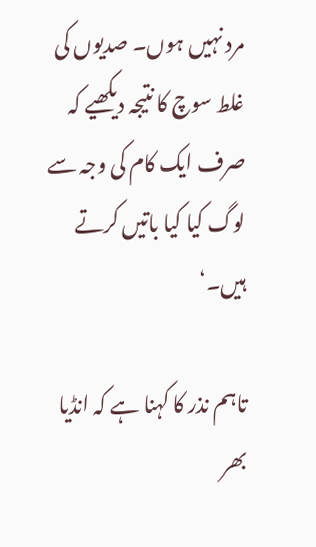مرد نہیں ہوں۔ صدیوں کی غلط سوچ کا نتیجہ دیکھیے کہ صرف ایک کام کی وجہ سے لوگ کیا کیا باتیں کرتے ہیں۔‘

تاہم نذر کا کہنا ہے کہ انڈیا بھر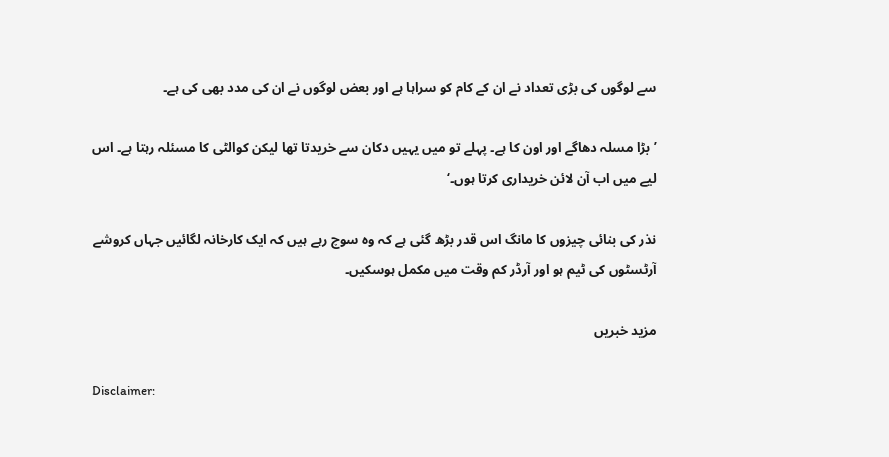سے لوگوں کی بڑی تعداد نے ان کے کام کو سراہا ہے اور بعض لوگوں نے ان کی مدد بھی کی ہے۔

’بڑا مسلہ دھاگے اور اون کا ہے۔ پہلے تو میں یہیں دکان سے خریدتا تھا لیکن کوالٹی کا مسئلہ رہتا ہے۔ اس لیے میں اب آن لائن خریداری کرتا ہوں۔‘

نذر کی بنائی چیزوں کا مانگ اس قدر بڑھ گئی ہے کہ وہ سوچ رہے ہیں کہ ایک کارخانہ لگائیں جہاں کروشے آرٹسٹوں کی ٹیم ہو اور آرڈر کم وقت میں مکمل ہوسکیں۔

مزید خبریں

Disclaimer: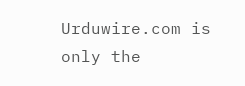Urduwire.com is only the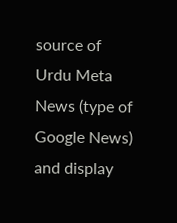source of Urdu Meta News (type of Google News) and display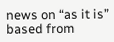news on “as it is” based from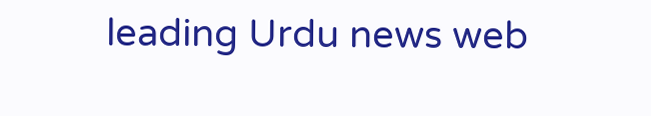leading Urdu news web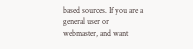based sources. If you are a general user or webmaster, and want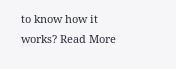to know how it works? Read More